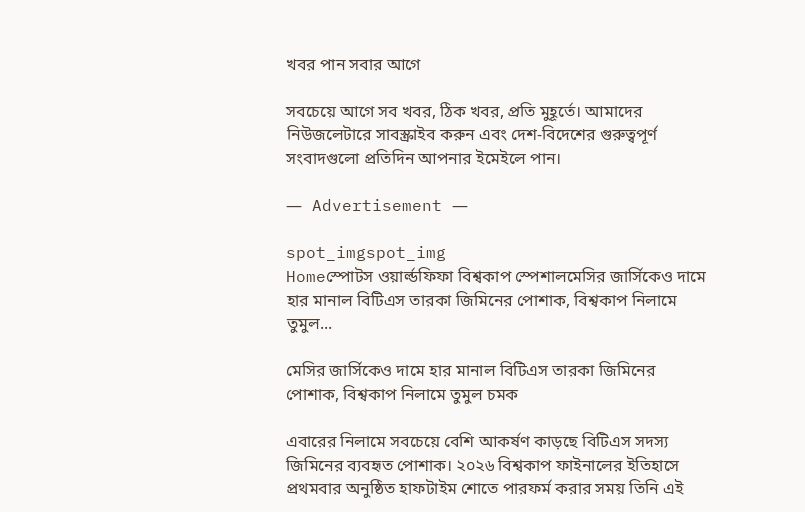খবর পান সবার আগে

সবচেয়ে আগে সব খবর, ঠিক খবর, প্রতি মুহূর্তে। আমাদের নিউজলেটারে সাবস্ক্রাইব করুন এবং দেশ-বিদেশের গুরুত্বপূর্ণ সংবাদগুলো প্রতিদিন আপনার ইমেইলে পান।

― Advertisement ―

spot_imgspot_img
Homeস্পোটস ওয়ার্ল্ডফিফা বিশ্বকাপ স্পেশালমেসির জার্সিকেও দামে হার মানাল বিটিএস তারকা জিমিনের পোশাক, বিশ্বকাপ নিলামে তুমুল...

মেসির জার্সিকেও দামে হার মানাল বিটিএস তারকা জিমিনের পোশাক, বিশ্বকাপ নিলামে তুমুল চমক

এবারের নিলামে সবচেয়ে বেশি আকর্ষণ কাড়ছে বিটিএস সদস্য জিমিনের ব্যবহৃত পোশাক। ২০২৬ বিশ্বকাপ ফাইনালের ইতিহাসে প্রথমবার অনুষ্ঠিত হাফটাইম শোতে পারফর্ম করার সময় তিনি এই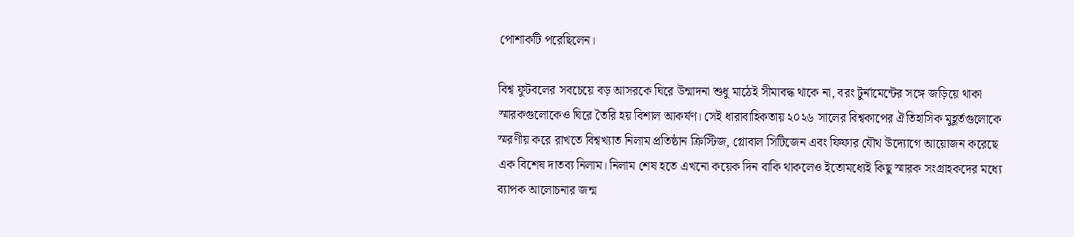পোশাকটি পরেছিলেন।

বিশ্ব ফুটবলের সবচেয়ে বড় আসরকে ঘিরে উন্মাদনা শুধু মাঠেই সীমাবদ্ধ থাকে না, বরং টুর্নামেন্টের সঙ্গে জড়িয়ে থাকা স্মারকগুলোকেও ঘিরে তৈরি হয় বিশাল আকর্ষণ। সেই ধারাবাহিকতায় ২০২৬ সালের বিশ্বকাপের ঐতিহাসিক মুহূর্তগুলোকে স্মরণীয় করে রাখতে বিশ্বখ্যাত নিলাম প্রতিষ্ঠান ক্রিস্টিজ, গ্লোবাল সিটিজেন এবং ফিফার যৌথ উদ্যোগে আয়োজন করেছে এক বিশেষ দাতব্য নিলাম। নিলাম শেষ হতে এখনো কয়েক দিন বাকি থাকলেও ইতোমধ্যেই কিছু স্মারক সংগ্রাহকদের মধ্যে ব্যাপক আলোচনার জন্ম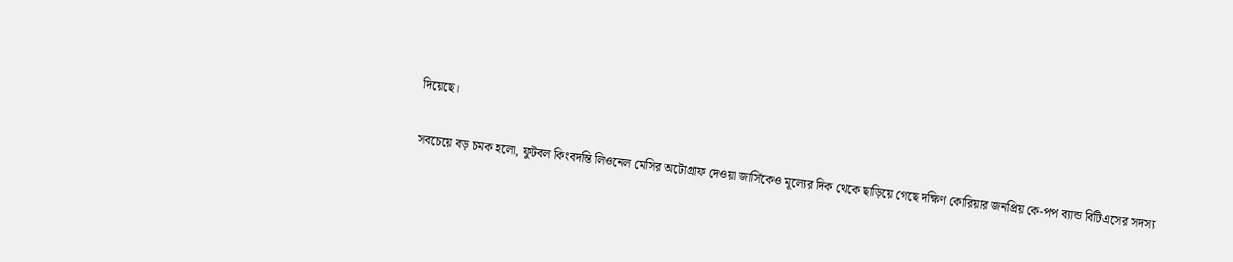দিয়েছে।

সবচেয়ে বড় চমক হলো, ফুটবল কিংবদন্তি লিওনেল মেসির অটোগ্রাফ দেওয়া জার্সিকেও মূল্যের দিক থেকে ছাড়িয়ে গেছে দক্ষিণ কোরিয়ার জনপ্রিয় কে-পপ ব্যান্ড বিটিএসের সদস্য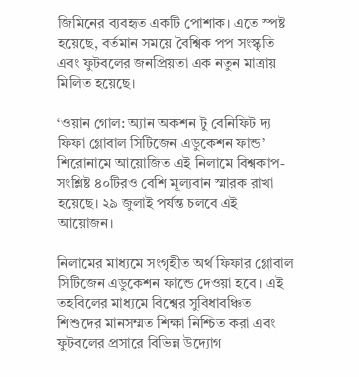জিমিনের ব্যবহৃত একটি পোশাক। এতে স্পষ্ট হয়েছে, বর্তমান সময়ে বৈশ্বিক পপ সংস্কৃতি এবং ফুটবলের জনপ্রিয়তা এক নতুন মাত্রায় মিলিত হয়েছে।

‘ওয়ান গোল: অ্যান অকশন টু বেনিফিট দ্য ফিফা গ্লোবাল সিটিজেন এডুকেশন ফান্ড’ শিরোনামে আয়োজিত এই নিলামে বিশ্বকাপ-সংশ্লিষ্ট ৪০টিরও বেশি মূল্যবান স্মারক রাখা হয়েছে। ২৯ জুলাই পর্যন্ত চলবে এই আয়োজন।

নিলামের মাধ্যমে সংগৃহীত অর্থ ফিফার গ্লোবাল সিটিজেন এডুকেশন ফান্ডে দেওয়া হবে। এই তহবিলের মাধ্যমে বিশ্বের সুবিধাবঞ্চিত শিশুদের মানসম্মত শিক্ষা নিশ্চিত করা এবং ফুটবলের প্রসারে বিভিন্ন উদ্যোগ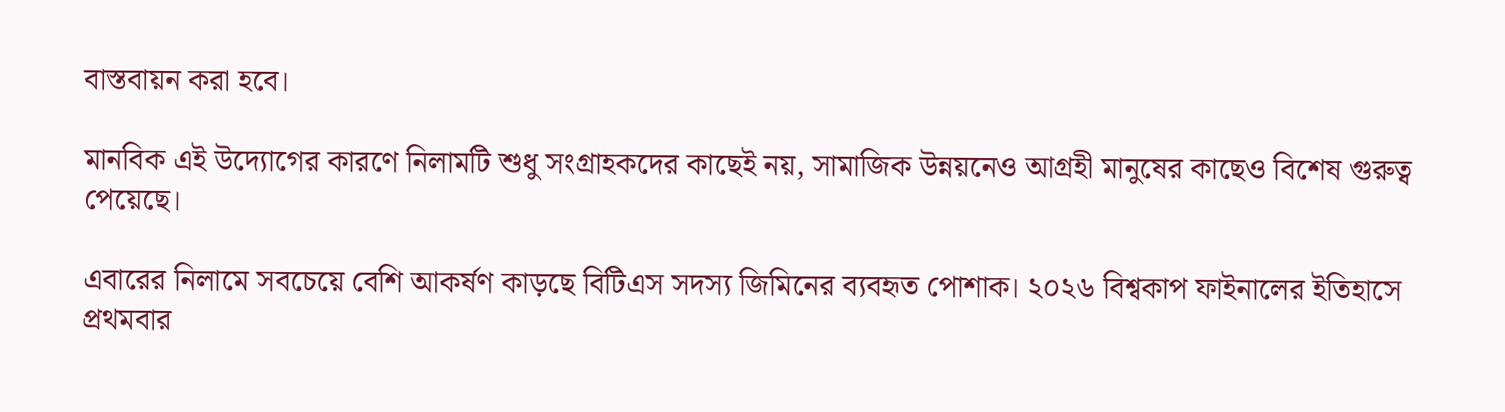বাস্তবায়ন করা হবে।

মানবিক এই উদ্যোগের কারণে নিলামটি শুধু সংগ্রাহকদের কাছেই নয়, সামাজিক উন্নয়নেও আগ্রহী মানুষের কাছেও বিশেষ গুরুত্ব পেয়েছে।

এবারের নিলামে সবচেয়ে বেশি আকর্ষণ কাড়ছে বিটিএস সদস্য জিমিনের ব্যবহৃত পোশাক। ২০২৬ বিশ্বকাপ ফাইনালের ইতিহাসে প্রথমবার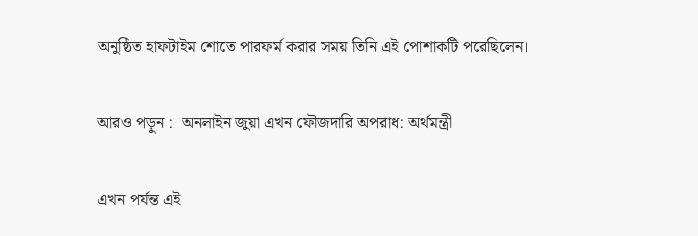অনুষ্ঠিত হাফটাইম শোতে পারফর্ম করার সময় তিনি এই পোশাকটি পরেছিলেন।

আরও পড়ুন :  অনলাইন জুয়া এখন ফৌজদারি অপরাধ: অর্থমন্ত্রী

এখন পর্যন্ত এই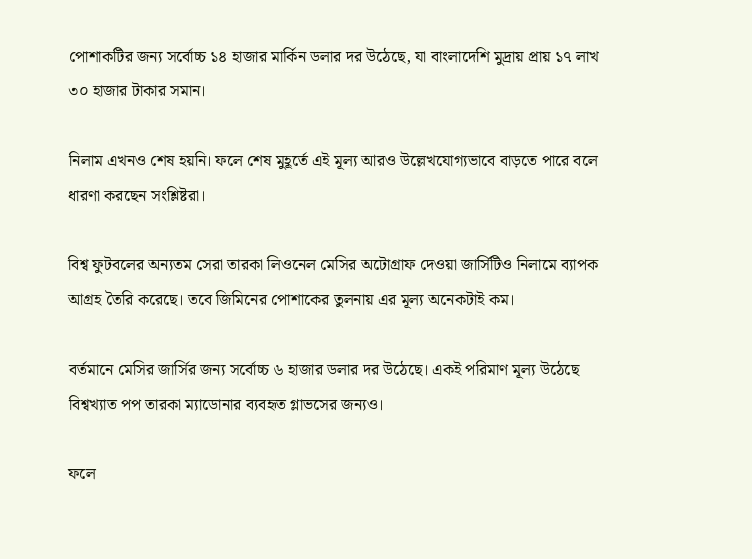পোশাকটির জন্য সর্বোচ্চ ১৪ হাজার মার্কিন ডলার দর উঠেছে, যা বাংলাদেশি মুদ্রায় প্রায় ১৭ লাখ ৩০ হাজার টাকার সমান।

নিলাম এখনও শেষ হয়নি। ফলে শেষ মুহূর্তে এই মূল্য আরও উল্লেখযোগ্যভাবে বাড়তে পারে বলে ধারণা করছেন সংশ্লিষ্টরা।

বিশ্ব ফুটবলের অন্যতম সেরা তারকা লিওনেল মেসির অটোগ্রাফ দেওয়া জার্সিটিও নিলামে ব্যাপক আগ্রহ তৈরি করেছে। তবে জিমিনের পোশাকের তুলনায় এর মূল্য অনেকটাই কম।

বর্তমানে মেসির জার্সির জন্য সর্বোচ্চ ৬ হাজার ডলার দর উঠেছে। একই পরিমাণ মূল্য উঠেছে বিশ্বখ্যাত পপ তারকা ম্যাডোনার ব্যবহৃত গ্লাভসের জন্যও।

ফলে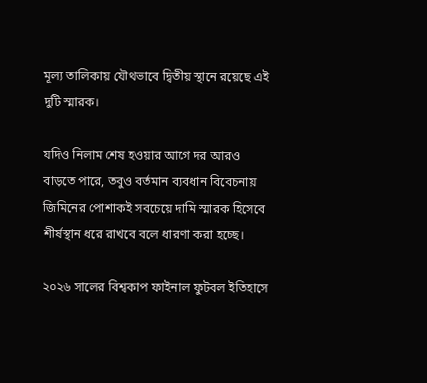মূল্য তালিকায় যৌথভাবে দ্বিতীয় স্থানে রয়েছে এই দুটি স্মারক।

যদিও নিলাম শেষ হওয়ার আগে দর আরও বাড়তে পারে, তবুও বর্তমান ব্যবধান বিবেচনায় জিমিনের পোশাকই সবচেয়ে দামি স্মারক হিসেবে শীর্ষস্থান ধরে রাখবে বলে ধারণা করা হচ্ছে।

২০২৬ সালের বিশ্বকাপ ফাইনাল ফুটবল ইতিহাসে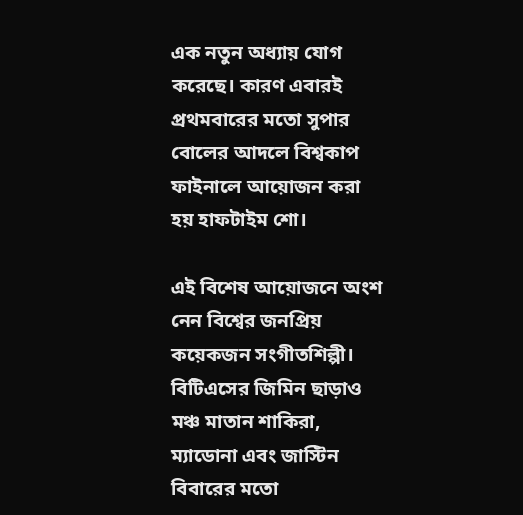এক নতুন অধ্যায় যোগ করেছে। কারণ এবারই প্রথমবারের মতো সুপার বোলের আদলে বিশ্বকাপ ফাইনালে আয়োজন করা হয় হাফটাইম শো।

এই বিশেষ আয়োজনে অংশ নেন বিশ্বের জনপ্রিয় কয়েকজন সংগীতশিল্পী। বিটিএসের জিমিন ছাড়াও মঞ্চ মাতান শাকিরা, ম্যাডোনা এবং জাস্টিন বিবারের মতো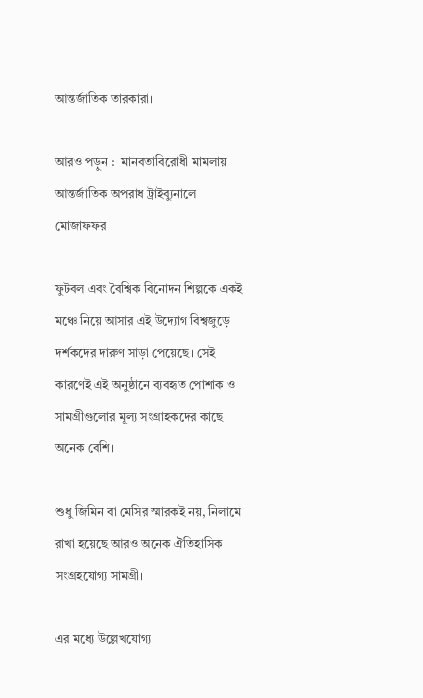আন্তর্জাতিক তারকারা।

আরও পড়ুন :  মানবতাবিরোধী মামলায় আন্তর্জাতিক অপরাধ ট্রাইব্যুনালে মোজাফফর

ফুটবল এবং বৈশ্বিক বিনোদন শিল্পকে একই মঞ্চে নিয়ে আসার এই উদ্যোগ বিশ্বজুড়ে দর্শকদের দারুণ সাড়া পেয়েছে। সেই কারণেই এই অনুষ্ঠানে ব্যবহৃত পোশাক ও সামগ্রীগুলোর মূল্য সংগ্রাহকদের কাছে অনেক বেশি।

শুধু জিমিন বা মেসির স্মারকই নয়, নিলামে রাখা হয়েছে আরও অনেক ঐতিহাসিক সংগ্রহযোগ্য সামগ্রী।

এর মধ্যে উল্লেখযোগ্য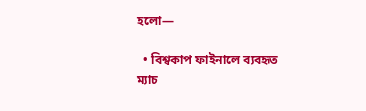হলো—

  • বিশ্বকাপ ফাইনালে ব্যবহৃত ম্যাচ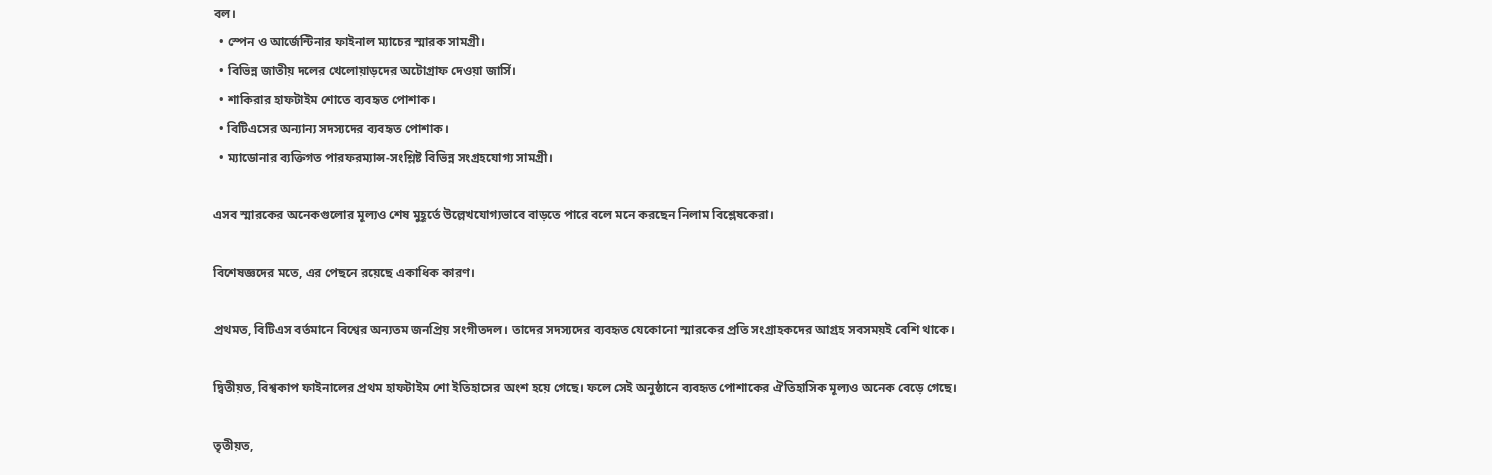বল।
  • স্পেন ও আর্জেন্টিনার ফাইনাল ম্যাচের স্মারক সামগ্রী।
  • বিভিন্ন জাতীয় দলের খেলোয়াড়দের অটোগ্রাফ দেওয়া জার্সি।
  • শাকিরার হাফটাইম শোতে ব্যবহৃত পোশাক।
  • বিটিএসের অন্যান্য সদস্যদের ব্যবহৃত পোশাক।
  • ম্যাডোনার ব্যক্তিগত পারফরম্যান্স-সংশ্লিষ্ট বিভিন্ন সংগ্রহযোগ্য সামগ্রী।

এসব স্মারকের অনেকগুলোর মূল্যও শেষ মুহূর্তে উল্লেখযোগ্যভাবে বাড়তে পারে বলে মনে করছেন নিলাম বিশ্লেষকেরা।

বিশেষজ্ঞদের মতে, এর পেছনে রয়েছে একাধিক কারণ।

প্রথমত, বিটিএস বর্তমানে বিশ্বের অন্যতম জনপ্রিয় সংগীতদল। তাদের সদস্যদের ব্যবহৃত যেকোনো স্মারকের প্রতি সংগ্রাহকদের আগ্রহ সবসময়ই বেশি থাকে।

দ্বিতীয়ত, বিশ্বকাপ ফাইনালের প্রথম হাফটাইম শো ইতিহাসের অংশ হয়ে গেছে। ফলে সেই অনুষ্ঠানে ব্যবহৃত পোশাকের ঐতিহাসিক মূল্যও অনেক বেড়ে গেছে।

তৃতীয়ত,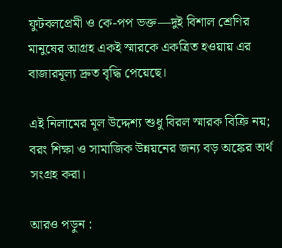ফুটবলপ্রেমী ও কে-পপ ভক্ত—দুই বিশাল শ্রেণির মানুষের আগ্রহ একই স্মারকে একত্রিত হওয়ায় এর বাজারমূল্য দ্রুত বৃদ্ধি পেয়েছে।

এই নিলামের মূল উদ্দেশ্য শুধু বিরল স্মারক বিক্রি নয়; বরং শিক্ষা ও সামাজিক উন্নয়নের জন্য বড় অঙ্কের অর্থ সংগ্রহ করা।

আরও পড়ুন :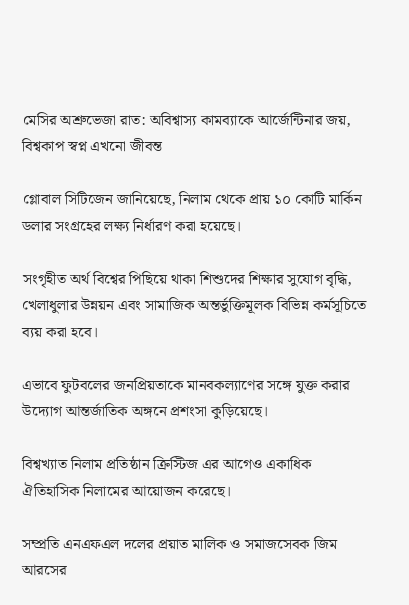মেসির অশ্রুভেজা রাত: অবিশ্বাস্য কামব্যাকে আর্জেন্টিনার জয়, বিশ্বকাপ স্বপ্ন এখনো জীবন্ত

গ্লোবাল সিটিজেন জানিয়েছে, নিলাম থেকে প্রায় ১০ কোটি মার্কিন ডলার সংগ্রহের লক্ষ্য নির্ধারণ করা হয়েছে।

সংগৃহীত অর্থ বিশ্বের পিছিয়ে থাকা শিশুদের শিক্ষার সুযোগ বৃদ্ধি, খেলাধুলার উন্নয়ন এবং সামাজিক অন্তর্ভুক্তিমূলক বিভিন্ন কর্মসূচিতে ব্যয় করা হবে।

এভাবে ফুটবলের জনপ্রিয়তাকে মানবকল্যাণের সঙ্গে যুক্ত করার উদ্যোগ আন্তর্জাতিক অঙ্গনে প্রশংসা কুড়িয়েছে।

বিশ্বখ্যাত নিলাম প্রতিষ্ঠান ক্রিস্টিজ এর আগেও একাধিক ঐতিহাসিক নিলামের আয়োজন করেছে।

সম্প্রতি এনএফএল দলের প্রয়াত মালিক ও সমাজসেবক জিম আরসের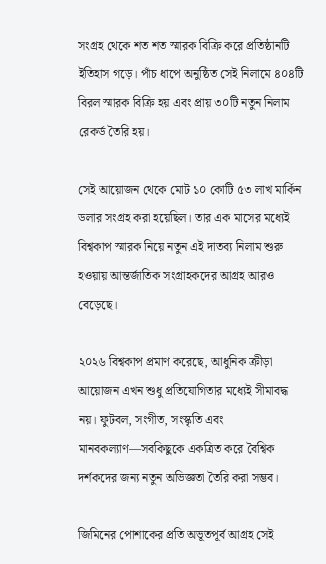সংগ্রহ থেকে শত শত স্মারক বিক্রি করে প্রতিষ্ঠানটি ইতিহাস গড়ে। পাঁচ ধাপে অনুষ্ঠিত সেই নিলামে ৪০৪টি বিরল স্মারক বিক্রি হয় এবং প্রায় ৩০টি নতুন নিলাম রেকর্ড তৈরি হয়।

সেই আয়োজন থেকে মোট ১০ কোটি ৫৩ লাখ মার্কিন ডলার সংগ্রহ করা হয়েছিল। তার এক মাসের মধ্যেই বিশ্বকাপ স্মারক নিয়ে নতুন এই দাতব্য নিলাম শুরু হওয়ায় আন্তর্জাতিক সংগ্রাহকদের আগ্রহ আরও বেড়েছে।

২০২৬ বিশ্বকাপ প্রমাণ করেছে, আধুনিক ক্রীড়া আয়োজন এখন শুধু প্রতিযোগিতার মধ্যেই সীমাবদ্ধ নয়। ফুটবল, সংগীত, সংস্কৃতি এবং মানবকল্যাণ—সবকিছুকে একত্রিত করে বৈশ্বিক দর্শকদের জন্য নতুন অভিজ্ঞতা তৈরি করা সম্ভব।

জিমিনের পোশাকের প্রতি অভূতপূর্ব আগ্রহ সেই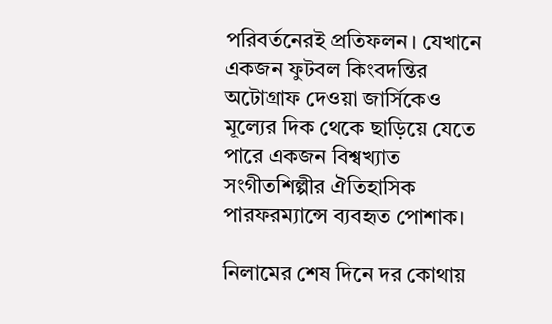পরিবর্তনেরই প্রতিফলন। যেখানে একজন ফুটবল কিংবদন্তির অটোগ্রাফ দেওয়া জার্সিকেও মূল্যের দিক থেকে ছাড়িয়ে যেতে পারে একজন বিশ্বখ্যাত সংগীতশিল্পীর ঐতিহাসিক পারফরম্যান্সে ব্যবহৃত পোশাক।

নিলামের শেষ দিনে দর কোথায়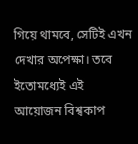গিয়ে থামবে, সেটিই এখন দেখার অপেক্ষা। তবে ইতোমধ্যেই এই আয়োজন বিশ্বকাপ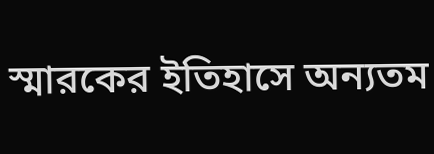স্মারকের ইতিহাসে অন্যতম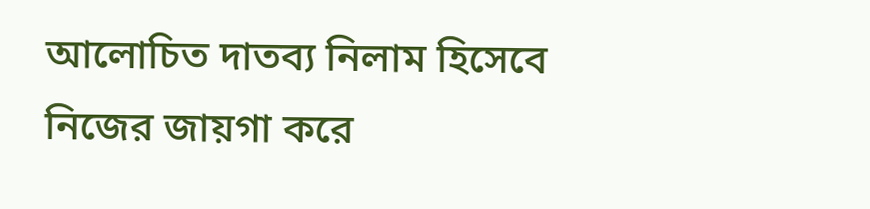আলোচিত দাতব্য নিলাম হিসেবে নিজের জায়গা করে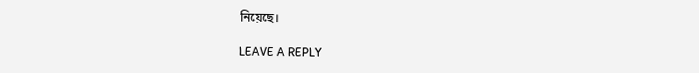নিয়েছে।

LEAVE A REPLY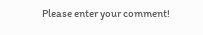Please enter your comment!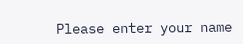Please enter your name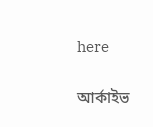here

আর্কাইভ